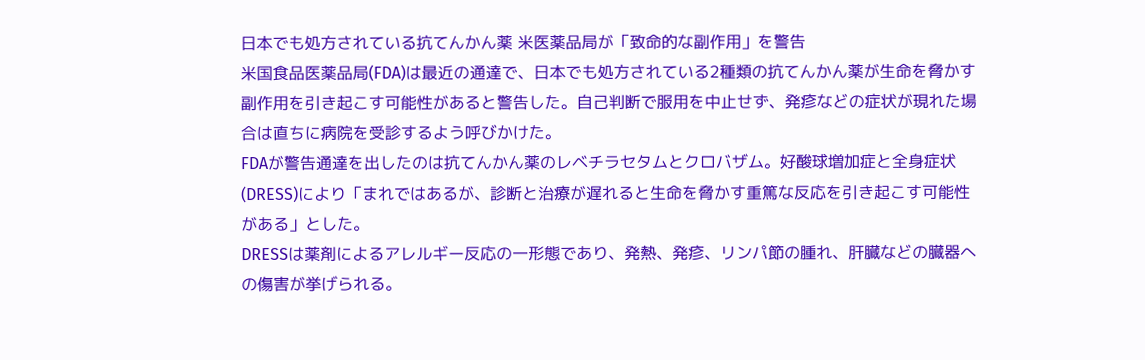日本でも処方されている抗てんかん薬 米医薬品局が「致命的な副作用」を警告
米国食品医薬品局(FDA)は最近の通達で、日本でも処方されている2種類の抗てんかん薬が生命を脅かす副作用を引き起こす可能性があると警告した。自己判断で服用を中止せず、発疹などの症状が現れた場合は直ちに病院を受診するよう呼びかけた。
FDAが警告通達を出したのは抗てんかん薬のレベチラセタムとクロバザム。好酸球増加症と全身症状(DRESS)により「まれではあるが、診断と治療が遅れると生命を脅かす重篤な反応を引き起こす可能性がある」とした。
DRESSは薬剤によるアレルギー反応の一形態であり、発熱、発疹、リンパ節の腫れ、肝臓などの臓器への傷害が挙げられる。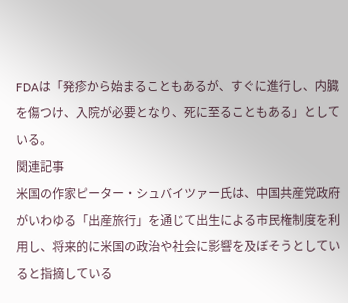FDAは「発疹から始まることもあるが、すぐに進行し、内臓を傷つけ、入院が必要となり、死に至ることもある」としている。
関連記事
米国の作家ピーター・シュバイツァー氏は、中国共産党政府がいわゆる「出産旅行」を通じて出生による市民権制度を利用し、将来的に米国の政治や社会に影響を及ぼそうとしていると指摘している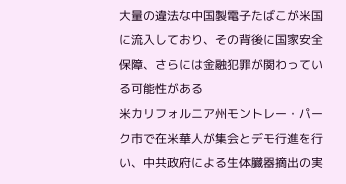大量の違法な中国製電子たばこが米国に流入しており、その背後に国家安全保障、さらには金融犯罪が関わっている可能性がある
米カリフォルニア州モントレー・パーク市で在米華人が集会とデモ行進を行い、中共政府による生体臓器摘出の実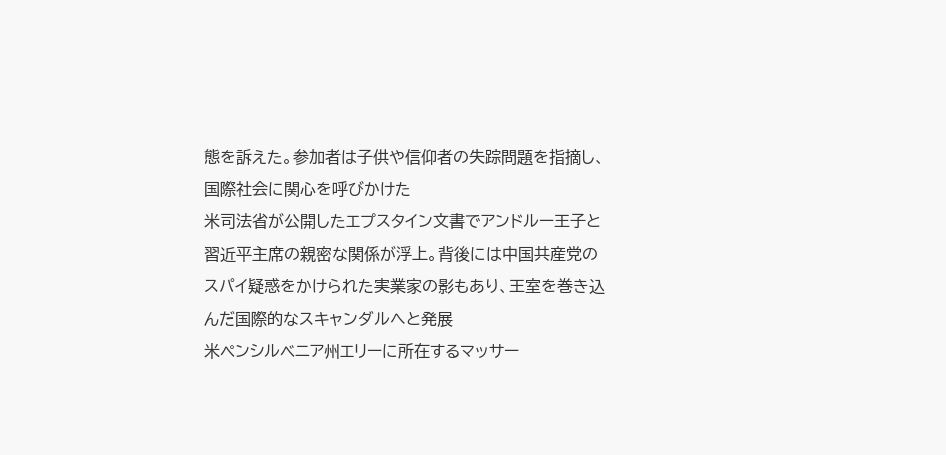態を訴えた。参加者は子供や信仰者の失踪問題を指摘し、国際社会に関心を呼びかけた
米司法省が公開したエプスタイン文書でアンドルー王子と習近平主席の親密な関係が浮上。背後には中国共産党のスパイ疑惑をかけられた実業家の影もあり、王室を巻き込んだ国際的なスキャンダルへと発展
米ペンシルベニア州エリーに所在するマッサー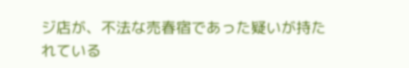ジ店が、不法な売春宿であった疑いが持たれている